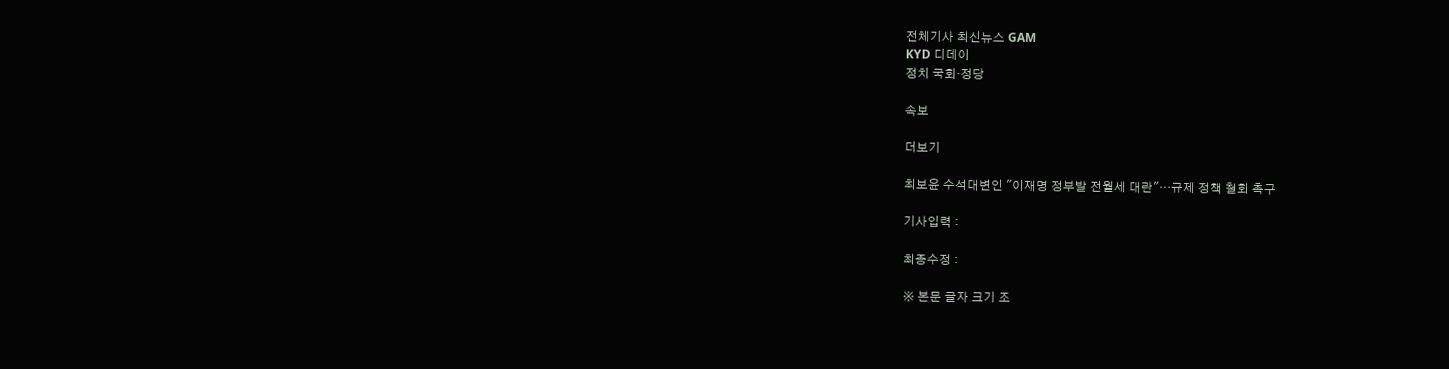전체기사 최신뉴스 GAM
KYD 디데이
정치 국회·정당

속보

더보기

최보윤 수석대변인 "이재명 정부발 전월세 대란"…규제 정책 철회 촉구

기사입력 :

최종수정 :

※ 본문 글자 크기 조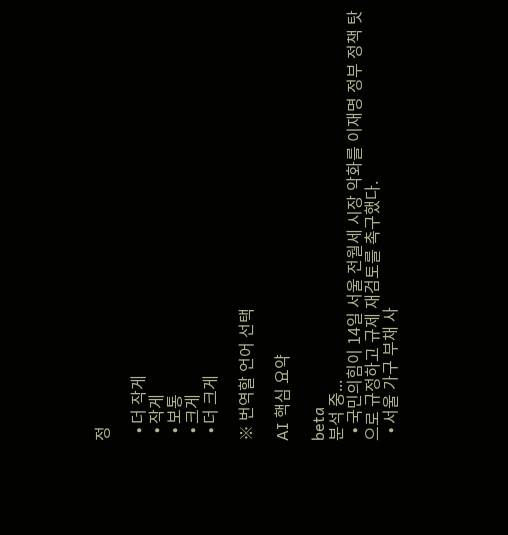정

  • 더 작게
  • 작게
  • 보통
  • 크게
  • 더 크게

※ 번역할 언어 선택

AI 핵심 요약

beta
분석 중...
  • 국민의힘이 14일 서울 전월세 시장 악화를 이재명 정부 정책 탓으로 규정하고 규제 재검토를 촉구했다.
  • 서울 가구 부채 사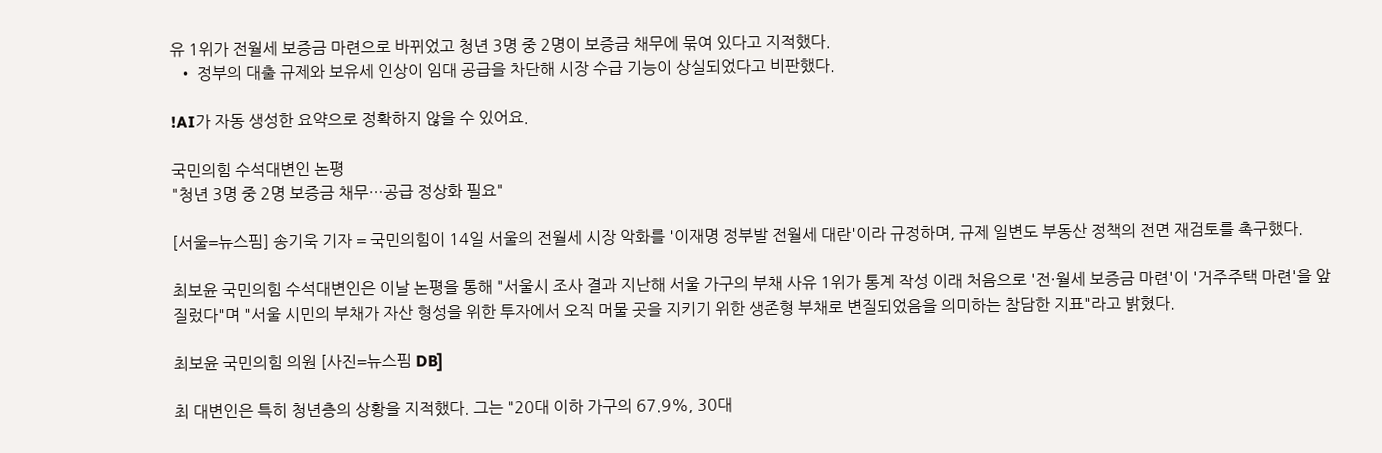유 1위가 전월세 보증금 마련으로 바뀌었고 청년 3명 중 2명이 보증금 채무에 묶여 있다고 지적했다.
  • 정부의 대출 규제와 보유세 인상이 임대 공급을 차단해 시장 수급 기능이 상실되었다고 비판했다.

!AI가 자동 생성한 요약으로 정확하지 않을 수 있어요.

국민의힘 수석대변인 논평
"청년 3명 중 2명 보증금 채무…공급 정상화 필요"

[서울=뉴스핌] 송기욱 기자 = 국민의힘이 14일 서울의 전월세 시장 악화를 '이재명 정부발 전월세 대란'이라 규정하며, 규제 일변도 부동산 정책의 전면 재검토를 촉구했다.

최보윤 국민의힘 수석대변인은 이날 논평을 통해 "서울시 조사 결과 지난해 서울 가구의 부채 사유 1위가 통계 작성 이래 처음으로 '전·월세 보증금 마련'이 '거주주택 마련'을 앞질렀다"며 "서울 시민의 부채가 자산 형성을 위한 투자에서 오직 머물 곳을 지키기 위한 생존형 부채로 변질되었음을 의미하는 참담한 지표"라고 밝혔다.

최보윤 국민의힘 의원 [사진=뉴스핌 DB]

최 대변인은 특히 청년층의 상황을 지적했다. 그는 "20대 이하 가구의 67.9%, 30대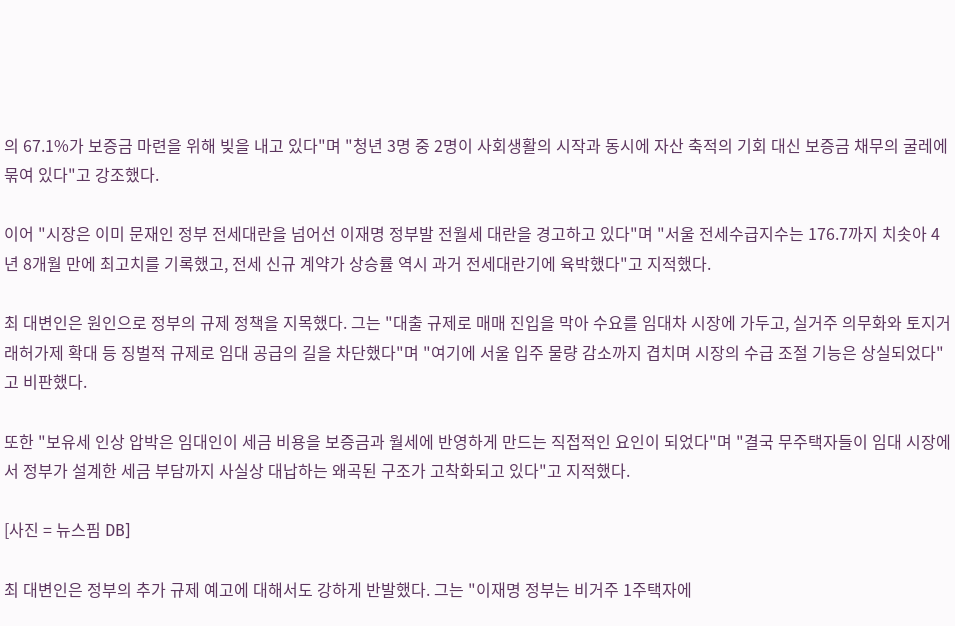의 67.1%가 보증금 마련을 위해 빚을 내고 있다"며 "청년 3명 중 2명이 사회생활의 시작과 동시에 자산 축적의 기회 대신 보증금 채무의 굴레에 묶여 있다"고 강조했다.

이어 "시장은 이미 문재인 정부 전세대란을 넘어선 이재명 정부발 전월세 대란을 경고하고 있다"며 "서울 전세수급지수는 176.7까지 치솟아 4년 8개월 만에 최고치를 기록했고, 전세 신규 계약가 상승률 역시 과거 전세대란기에 육박했다"고 지적했다.

최 대변인은 원인으로 정부의 규제 정책을 지목했다. 그는 "대출 규제로 매매 진입을 막아 수요를 임대차 시장에 가두고, 실거주 의무화와 토지거래허가제 확대 등 징벌적 규제로 임대 공급의 길을 차단했다"며 "여기에 서울 입주 물량 감소까지 겹치며 시장의 수급 조절 기능은 상실되었다"고 비판했다.

또한 "보유세 인상 압박은 임대인이 세금 비용을 보증금과 월세에 반영하게 만드는 직접적인 요인이 되었다"며 "결국 무주택자들이 임대 시장에서 정부가 설계한 세금 부담까지 사실상 대납하는 왜곡된 구조가 고착화되고 있다"고 지적했다.

[사진 = 뉴스핌 DB]

최 대변인은 정부의 추가 규제 예고에 대해서도 강하게 반발했다. 그는 "이재명 정부는 비거주 1주택자에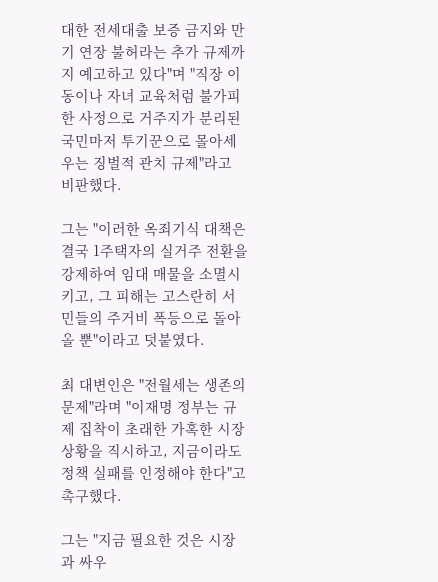대한 전세대출 보증 금지와 만기 연장 불허라는 추가 규제까지 예고하고 있다"며 "직장 이동이나 자녀 교육처럼 불가피한 사정으로 거주지가 분리된 국민마저 투기꾼으로 몰아세우는 징벌적 관치 규제"라고 비판했다.

그는 "이러한 옥죄기식 대책은 결국 1주택자의 실거주 전환을 강제하여 임대 매물을 소멸시키고, 그 피해는 고스란히 서민들의 주거비 폭등으로 돌아올 뿐"이라고 덧붙였다.

최 대변인은 "전월세는 생존의 문제"라며 "이재명 정부는 규제 집착이 초래한 가혹한 시장 상황을 직시하고, 지금이라도 정책 실패를 인정해야 한다"고 촉구했다.

그는 "지금 필요한 것은 시장과 싸우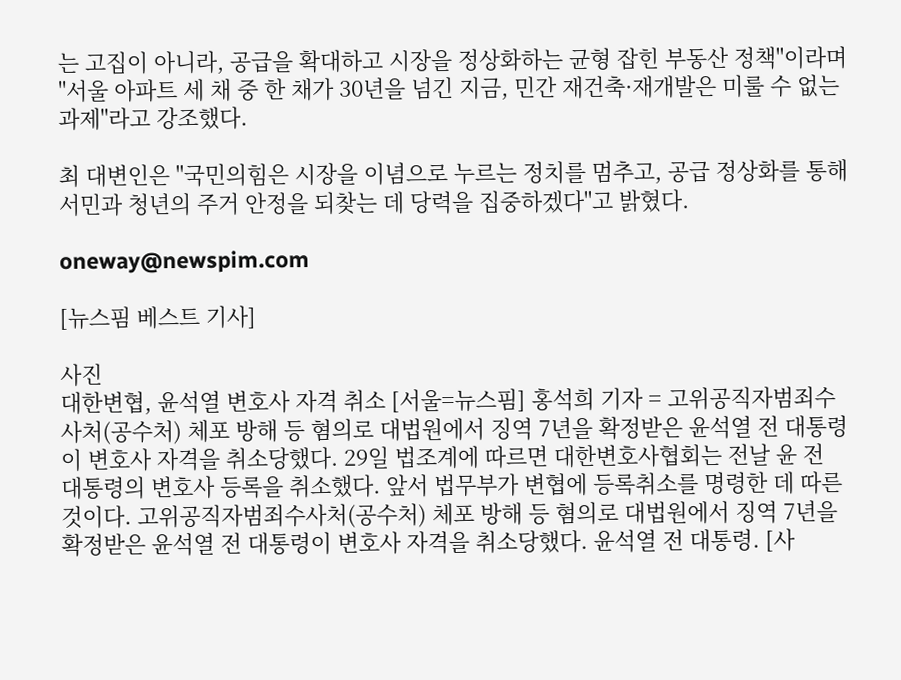는 고집이 아니라, 공급을 확대하고 시장을 정상화하는 균형 잡힌 부동산 정책"이라며 "서울 아파트 세 채 중 한 채가 30년을 넘긴 지금, 민간 재건축·재개발은 미룰 수 없는 과제"라고 강조했다.

최 대변인은 "국민의힘은 시장을 이념으로 누르는 정치를 멈추고, 공급 정상화를 통해 서민과 청년의 주거 안정을 되찾는 데 당력을 집중하겠다"고 밝혔다.

oneway@newspim.com

[뉴스핌 베스트 기사]

사진
대한변협, 윤석열 변호사 자격 취소 [서울=뉴스핌] 홍석희 기자 = 고위공직자범죄수사처(공수처) 체포 방해 등 혐의로 대법원에서 징역 7년을 확정받은 윤석열 전 대통령이 변호사 자격을 취소당했다. 29일 법조계에 따르면 대한변호사협회는 전날 윤 전 대통령의 변호사 등록을 취소했다. 앞서 법무부가 변협에 등록취소를 명령한 데 따른 것이다. 고위공직자범죄수사처(공수처) 체포 방해 등 혐의로 대법원에서 징역 7년을 확정받은 윤석열 전 대통령이 변호사 자격을 취소당했다. 윤석열 전 대통령. [사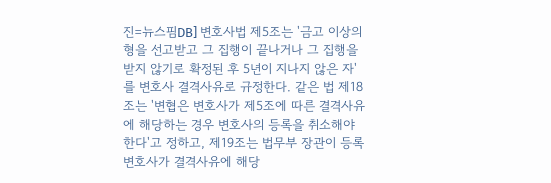진=뉴스핌DB] 변호사법 제5조는 '금고 이상의 형을 선고받고 그 집행이 끝나거나 그 집행을 받지 않기로 확정된 후 5년이 지나지 않은 자'를 변호사 결격사유로 규정한다. 같은 법 제18조는 '변협은 변호사가 제5조에 따른 결격사유에 해당하는 경우 변호사의 등록을 취소해야 한다'고 정하고, 제19조는 법무부 장관이 등록 변호사가 결격사유에 해당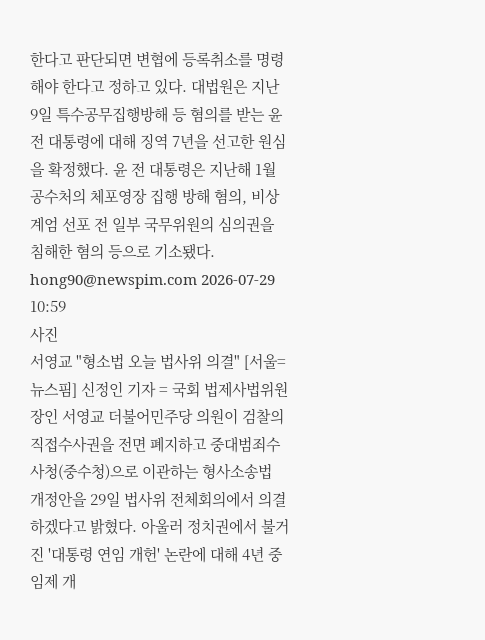한다고 판단되면 변협에 등록취소를 명령해야 한다고 정하고 있다. 대법원은 지난 9일 특수공무집행방해 등 혐의를 받는 윤 전 대통령에 대해 징역 7년을 선고한 원심을 확정했다. 윤 전 대통령은 지난해 1월 공수처의 체포영장 집행 방해 혐의, 비상계엄 선포 전 일부 국무위원의 심의권을 침해한 혐의 등으로 기소됐다.   hong90@newspim.com 2026-07-29 10:59
사진
서영교 "형소법 오늘 법사위 의결" [서울=뉴스핌] 신정인 기자 = 국회 법제사법위원장인 서영교 더불어민주당 의원이 검찰의 직접수사권을 전면 폐지하고 중대범죄수사청(중수청)으로 이관하는 형사소송법 개정안을 29일 법사위 전체회의에서 의결하겠다고 밝혔다. 아울러 정치권에서 불거진 '대통령 연임 개헌' 논란에 대해 4년 중임제 개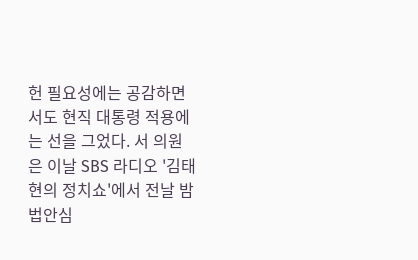헌 필요성에는 공감하면서도 현직 대통령 적용에는 선을 그었다. 서 의원은 이날 SBS 라디오 '김태현의 정치쇼'에서 전날 밤 법안심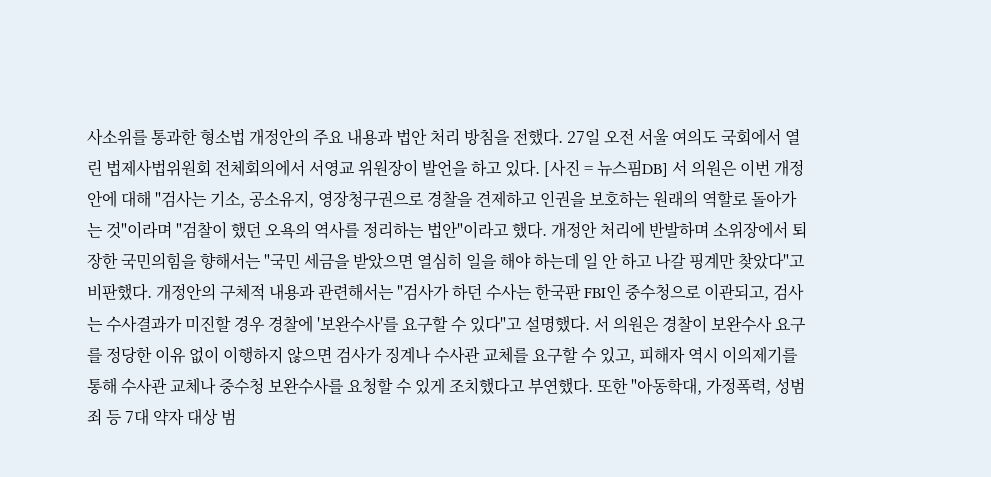사소위를 통과한 형소법 개정안의 주요 내용과 법안 처리 방침을 전했다. 27일 오전 서울 여의도 국회에서 열린 법제사법위원회 전체회의에서 서영교 위원장이 발언을 하고 있다. [사진 = 뉴스핌DB] 서 의원은 이번 개정안에 대해 "검사는 기소, 공소유지, 영장청구권으로 경찰을 견제하고 인권을 보호하는 원래의 역할로 돌아가는 것"이라며 "검찰이 했던 오욕의 역사를 정리하는 법안"이라고 했다. 개정안 처리에 반발하며 소위장에서 퇴장한 국민의힘을 향해서는 "국민 세금을 받았으면 열심히 일을 해야 하는데 일 안 하고 나갈 핑계만 찾았다"고 비판했다. 개정안의 구체적 내용과 관련해서는 "검사가 하던 수사는 한국판 FBI인 중수청으로 이관되고, 검사는 수사결과가 미진할 경우 경찰에 '보완수사'를 요구할 수 있다"고 설명했다. 서 의원은 경찰이 보완수사 요구를 정당한 이유 없이 이행하지 않으면 검사가 징계나 수사관 교체를 요구할 수 있고, 피해자 역시 이의제기를 통해 수사관 교체나 중수청 보완수사를 요청할 수 있게 조치했다고 부연했다. 또한 "아동학대, 가정폭력, 성범죄 등 7대 약자 대상 범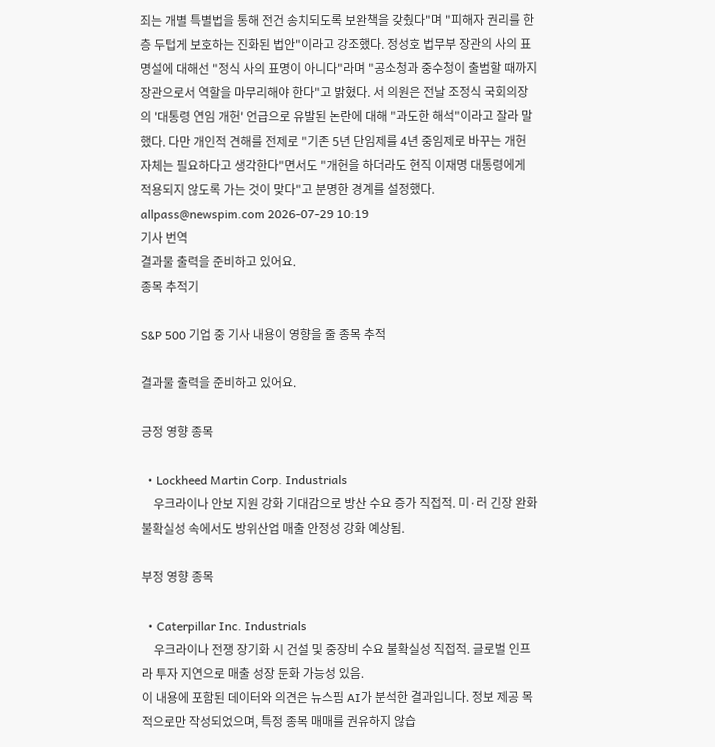죄는 개별 특별법을 통해 전건 송치되도록 보완책을 갖췄다"며 "피해자 권리를 한층 두텁게 보호하는 진화된 법안"이라고 강조했다. 정성호 법무부 장관의 사의 표명설에 대해선 "정식 사의 표명이 아니다"라며 "공소청과 중수청이 출범할 때까지 장관으로서 역할을 마무리해야 한다"고 밝혔다. 서 의원은 전날 조정식 국회의장의 '대통령 연임 개헌' 언급으로 유발된 논란에 대해 "과도한 해석"이라고 잘라 말했다. 다만 개인적 견해를 전제로 "기존 5년 단임제를 4년 중임제로 바꾸는 개헌 자체는 필요하다고 생각한다"면서도 "개헌을 하더라도 현직 이재명 대통령에게 적용되지 않도록 가는 것이 맞다"고 분명한 경계를 설정했다. allpass@newspim.com 2026-07-29 10:19
기사 번역
결과물 출력을 준비하고 있어요.
종목 추적기

S&P 500 기업 중 기사 내용이 영향을 줄 종목 추적

결과물 출력을 준비하고 있어요.

긍정 영향 종목

  • Lockheed Martin Corp. Industrials
    우크라이나 안보 지원 강화 기대감으로 방산 수요 증가 직접적. 미·러 긴장 완화 불확실성 속에서도 방위산업 매출 안정성 강화 예상됨.

부정 영향 종목

  • Caterpillar Inc. Industrials
    우크라이나 전쟁 장기화 시 건설 및 중장비 수요 불확실성 직접적. 글로벌 인프라 투자 지연으로 매출 성장 둔화 가능성 있음.
이 내용에 포함된 데이터와 의견은 뉴스핌 AI가 분석한 결과입니다. 정보 제공 목적으로만 작성되었으며, 특정 종목 매매를 권유하지 않습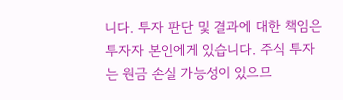니다. 투자 판단 및 결과에 대한 책임은 투자자 본인에게 있습니다. 주식 투자는 원금 손실 가능성이 있으므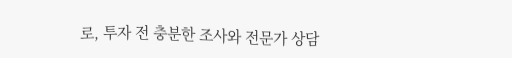로, 투자 전 충분한 조사와 전문가 상담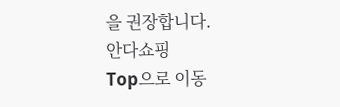을 권장합니다.
안다쇼핑
Top으로 이동